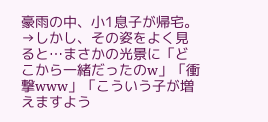豪雨の中、小1息子が帰宅。→しかし、その姿をよく見ると…まさかの光景に「どこから一緒だったのw」「衝撃www」「こういう子が増えますよう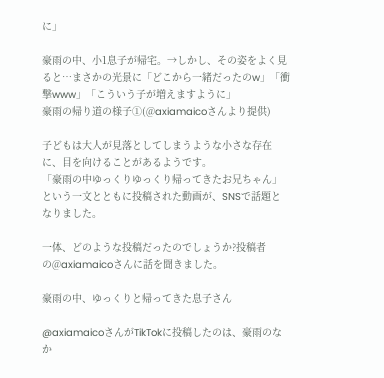に」

豪雨の中、小1息子が帰宅。→しかし、その姿をよく見ると…まさかの光景に「どこから一緒だったのw」「衝撃www」「こういう子が増えますように」
豪雨の帰り道の様子①(@axiamaicoさんより提供)

子どもは大人が見落としてしまうような小さな存在に、目を向けることがあるようです。
「豪雨の中ゆっくりゆっくり帰ってきたお兄ちゃん」という一文とともに投稿された動画が、SNSで話題となりました。

一体、どのような投稿だったのでしょうか?投稿者の@axiamaicoさんに話を聞きました。

豪雨の中、ゆっくりと帰ってきた息子さん

@axiamaicoさんがTikTokに投稿したのは、豪雨のなか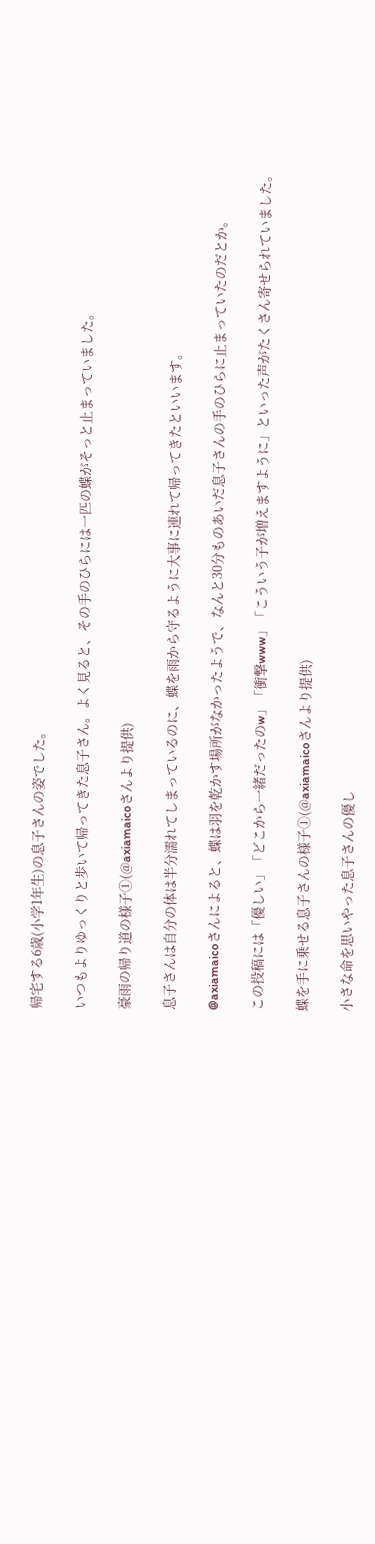帰宅する6歳(小学1年生)の息子さんの姿でした。

いつもよりゆっくりと歩いて帰ってきた息子さん。よく見ると、その手のひらには一匹の蝶がそっと止まっていました。

豪雨の帰り道の様子①(@axiamaicoさんより提供)

息子さんは自分の体は半分濡れてしまっているのに、蝶を雨から守るように大事に連れて帰ってきたといいます。

@axiamaicoさんによると、蝶は羽を乾かす場所がなかったようで、なんと30分ものあいだ息子さんの手のひらに止まっていたのだとか。

この投稿には「優しい」「どこから一緒だったのw」「衝撃www」「こういう子が増えますように」といった声がたくさん寄せられていました。

蝶を手に乗せる息子さんの様子①(@axiamaicoさんより提供)

小さな命を思いやった息子さんの優し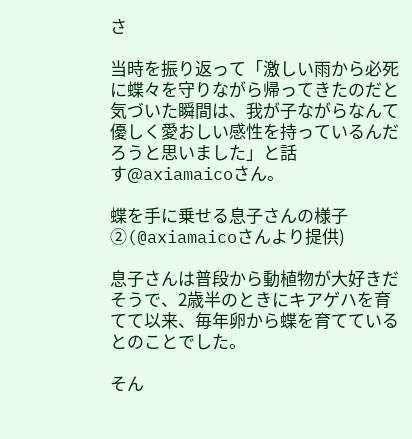さ

当時を振り返って「激しい雨から必死に蝶々を守りながら帰ってきたのだと気づいた瞬間は、我が子ながらなんて優しく愛おしい感性を持っているんだろうと思いました」と話す@axiamaicoさん。

蝶を手に乗せる息子さんの様子②(@axiamaicoさんより提供)

息子さんは普段から動植物が大好きだそうで、2歳半のときにキアゲハを育てて以来、毎年卵から蝶を育てているとのことでした。

そん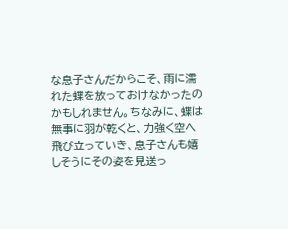な息子さんだからこそ、雨に濡れた蝶を放っておけなかったのかもしれません。ちなみに、蝶は無事に羽が乾くと、力強く空へ飛び立っていき、息子さんも嬉しそうにその姿を見送っ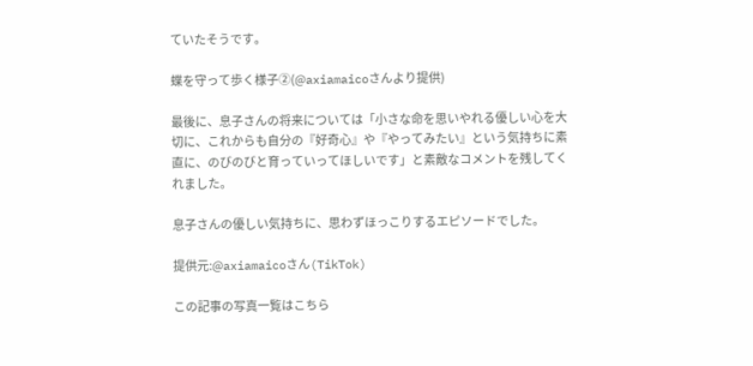ていたそうです。

蝶を守って歩く様子②(@axiamaicoさんより提供)

最後に、息子さんの将来については「小さな命を思いやれる優しい心を大切に、これからも自分の『好奇心』や『やってみたい』という気持ちに素直に、のびのびと育っていってほしいです」と素敵なコメントを残してくれました。

息子さんの優しい気持ちに、思わずほっこりするエピソードでした。

提供元:@axiamaicoさん(TikTok)

この記事の写真一覧はこちら